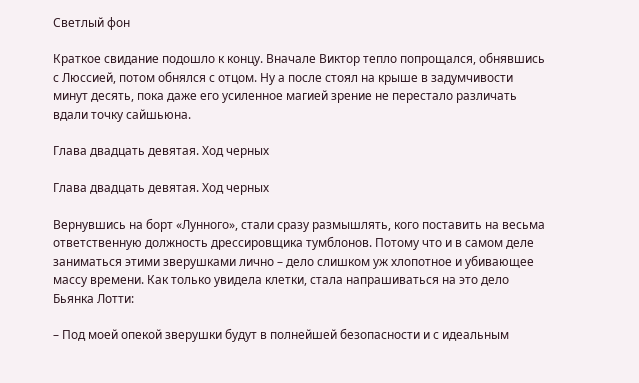Светлый фон

Краткое свидание подошло к концу. Вначале Виктор тепло попрощался, обнявшись с Люссией, потом обнялся с отцом. Ну а после стоял на крыше в задумчивости минут десять, пока даже его усиленное магией зрение не перестало различать вдали точку сайшьюна.

Глава двадцать девятая. Ход черных

Глава двадцать девятая. Ход черных

Вернувшись на борт «Лунного», стали сразу размышлять, кого поставить на весьма ответственную должность дрессировщика тумблонов. Потому что и в самом деле заниматься этими зверушками лично – дело слишком уж хлопотное и убивающее массу времени. Как только увидела клетки, стала напрашиваться на это дело Бьянка Лотти:

– Под моей опекой зверушки будут в полнейшей безопасности и с идеальным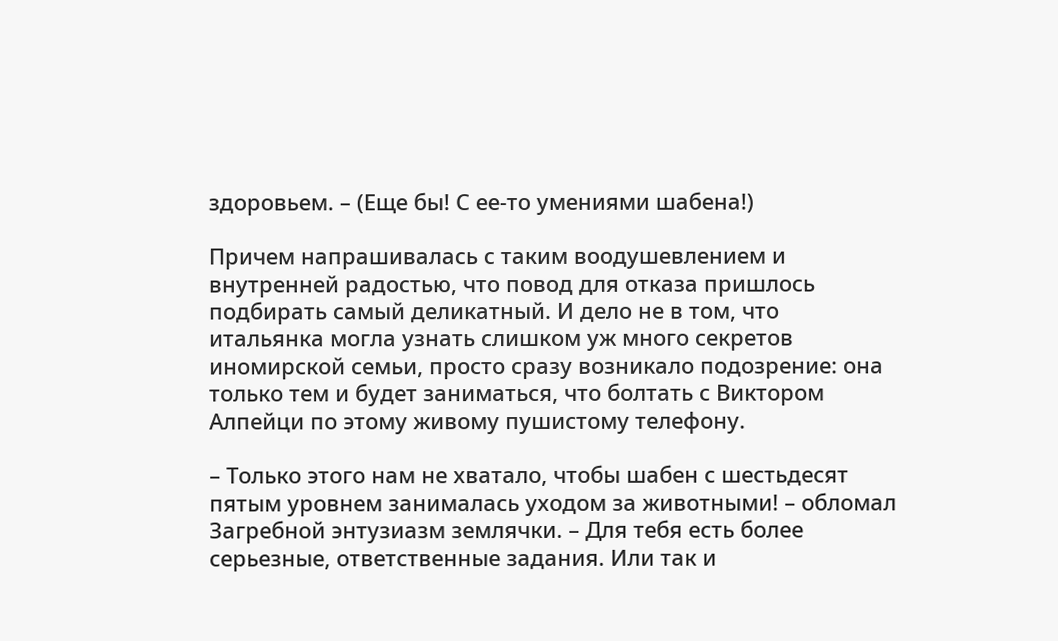здоровьем. – (Еще бы! С ее-то умениями шабена!)

Причем напрашивалась с таким воодушевлением и внутренней радостью, что повод для отказа пришлось подбирать самый деликатный. И дело не в том, что итальянка могла узнать слишком уж много секретов иномирской семьи, просто сразу возникало подозрение: она только тем и будет заниматься, что болтать с Виктором Алпейци по этому живому пушистому телефону.

– Только этого нам не хватало, чтобы шабен с шестьдесят пятым уровнем занималась уходом за животными! – обломал Загребной энтузиазм землячки. – Для тебя есть более серьезные, ответственные задания. Или так и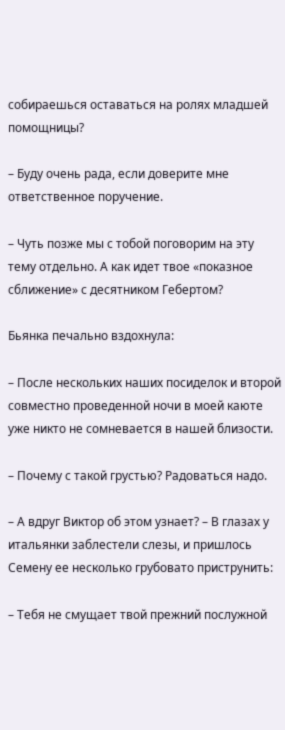собираешься оставаться на ролях младшей помощницы?

– Буду очень рада, если доверите мне ответственное поручение.

– Чуть позже мы с тобой поговорим на эту тему отдельно. А как идет твое «показное сближение» с десятником Гебертом?

Бьянка печально вздохнула:

– После нескольких наших посиделок и второй совместно проведенной ночи в моей каюте уже никто не сомневается в нашей близости.

– Почему с такой грустью? Радоваться надо.

– А вдруг Виктор об этом узнает? – В глазах у итальянки заблестели слезы, и пришлось Семену ее несколько грубовато приструнить:

– Тебя не смущает твой прежний послужной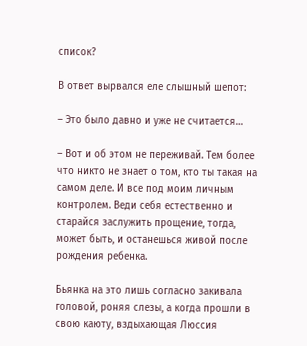список?

В ответ вырвался еле слышный шепот:

– Это было давно и уже не считается…

– Вот и об этом не переживай. Тем более что никто не знает о том, кто ты такая на самом деле. И все под моим личным контролем. Веди себя естественно и старайся заслужить прощение, тогда, может быть, и останешься живой после рождения ребенка.

Бьянка на это лишь согласно закивала головой, роняя слезы, а когда прошли в свою каюту, вздыхающая Люссия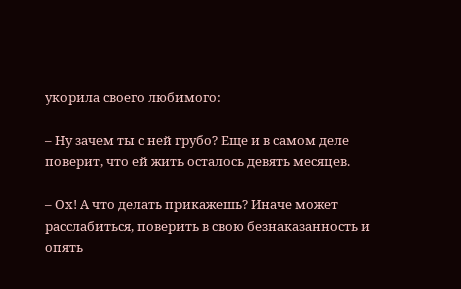укорила своего любимого:

– Ну зачем ты с ней грубо? Еще и в самом деле поверит, что ей жить осталось девять месяцев.

– Ох! А что делать прикажешь? Иначе может расслабиться, поверить в свою безнаказанность и опять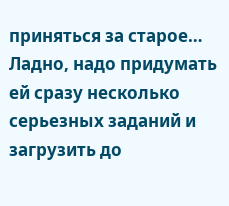приняться за старое… Ладно, надо придумать ей сразу несколько серьезных заданий и загрузить до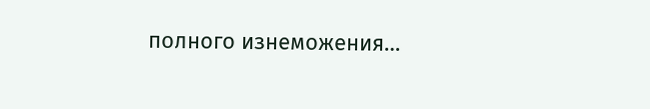полного изнеможения…